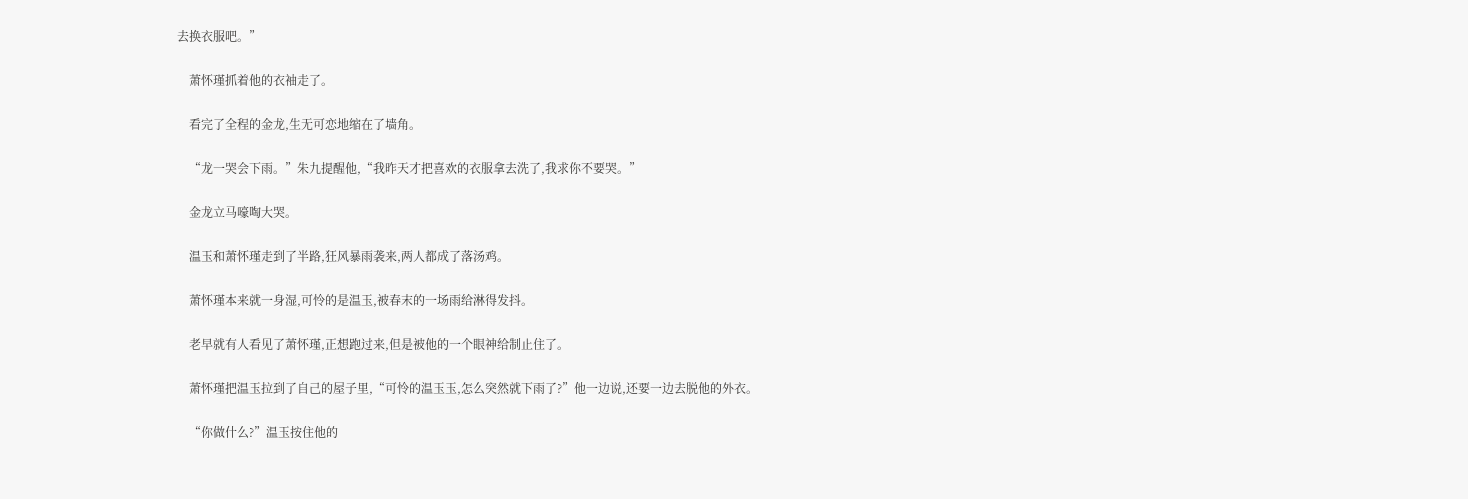去换衣服吧。”

    萧怀瑾抓着他的衣袖走了。

    看完了全程的金龙,生无可恋地缩在了墙角。

    “龙一哭会下雨。”朱九提醒他,“我昨天才把喜欢的衣服拿去洗了,我求你不要哭。”

    金龙立马嚎啕大哭。

    温玉和萧怀瑾走到了半路,狂风暴雨袭来,两人都成了落汤鸡。

    萧怀瑾本来就一身湿,可怜的是温玉,被春末的一场雨给淋得发抖。

    老早就有人看见了萧怀瑾,正想跑过来,但是被他的一个眼神给制止住了。

    萧怀瑾把温玉拉到了自己的屋子里,“可怜的温玉玉,怎么突然就下雨了?”他一边说,还要一边去脱他的外衣。

    “你做什么?”温玉按住他的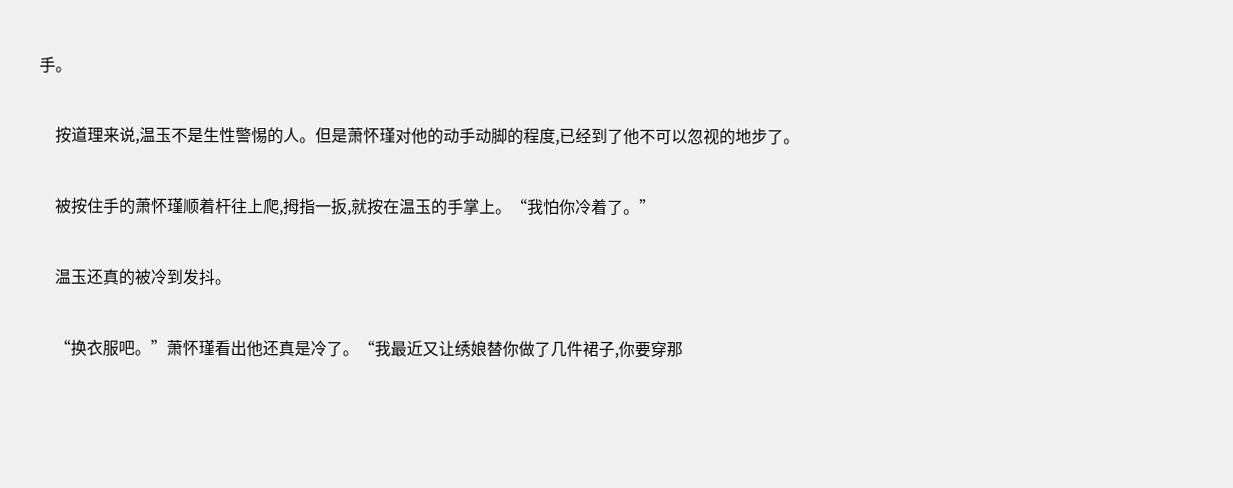手。

    按道理来说,温玉不是生性警惕的人。但是萧怀瑾对他的动手动脚的程度,已经到了他不可以忽视的地步了。

    被按住手的萧怀瑾顺着杆往上爬,拇指一扳,就按在温玉的手掌上。“我怕你冷着了。”

    温玉还真的被冷到发抖。

    “换衣服吧。”萧怀瑾看出他还真是冷了。“我最近又让绣娘替你做了几件裙子,你要穿那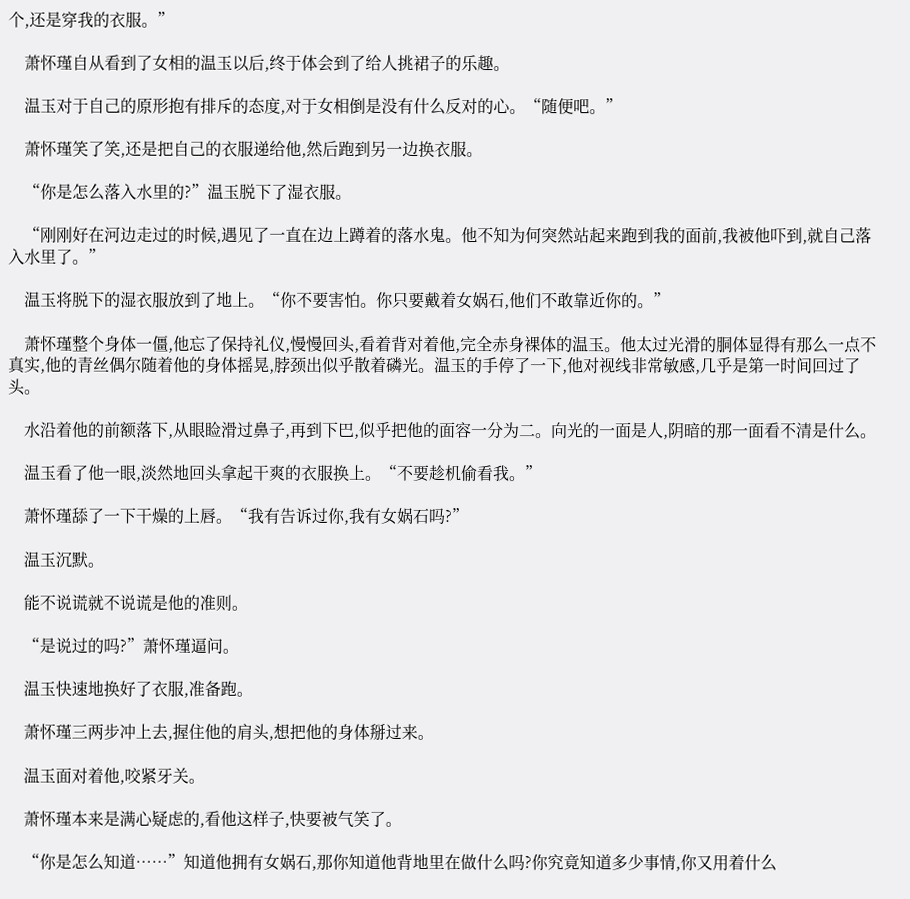个,还是穿我的衣服。”

    萧怀瑾自从看到了女相的温玉以后,终于体会到了给人挑裙子的乐趣。

    温玉对于自己的原形抱有排斥的态度,对于女相倒是没有什么反对的心。“随便吧。”

    萧怀瑾笑了笑,还是把自己的衣服递给他,然后跑到另一边换衣服。

    “你是怎么落入水里的?”温玉脱下了湿衣服。

    “刚刚好在河边走过的时候,遇见了一直在边上蹲着的落水鬼。他不知为何突然站起来跑到我的面前,我被他吓到,就自己落入水里了。”

    温玉将脱下的湿衣服放到了地上。“你不要害怕。你只要戴着女娲石,他们不敢靠近你的。”

    萧怀瑾整个身体一僵,他忘了保持礼仪,慢慢回头,看着背对着他,完全赤身裸体的温玉。他太过光滑的胴体显得有那么一点不真实,他的青丝偶尔随着他的身体摇晃,脖颈出似乎散着磷光。温玉的手停了一下,他对视线非常敏感,几乎是第一时间回过了头。

    水沿着他的前额落下,从眼睑滑过鼻子,再到下巴,似乎把他的面容一分为二。向光的一面是人,阴暗的那一面看不清是什么。

    温玉看了他一眼,淡然地回头拿起干爽的衣服换上。“不要趁机偷看我。”

    萧怀瑾舔了一下干燥的上唇。“我有告诉过你,我有女娲石吗?”

    温玉沉默。

    能不说谎就不说谎是他的准则。

    “是说过的吗?”萧怀瑾逼问。

    温玉快速地换好了衣服,准备跑。

    萧怀瑾三两步冲上去,握住他的肩头,想把他的身体掰过来。

    温玉面对着他,咬紧牙关。

    萧怀瑾本来是满心疑虑的,看他这样子,快要被气笑了。

    “你是怎么知道……”知道他拥有女娲石,那你知道他背地里在做什么吗?你究竟知道多少事情,你又用着什么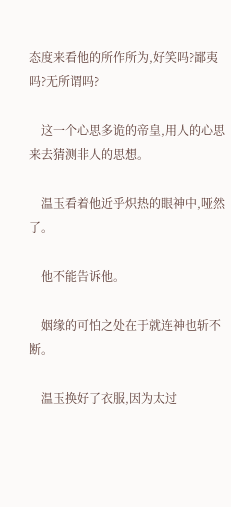态度来看他的所作所为,好笑吗?鄙夷吗?无所谓吗?

    这一个心思多诡的帝皇,用人的心思来去猜测非人的思想。

    温玉看着他近乎炽热的眼神中,哑然了。

    他不能告诉他。

    姻缘的可怕之处在于就连神也斩不断。

    温玉换好了衣服,因为太过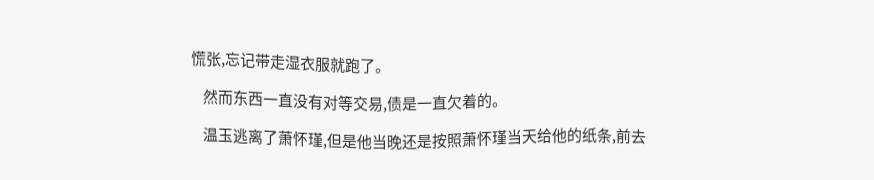慌张,忘记带走湿衣服就跑了。

    然而东西一直没有对等交易,债是一直欠着的。

    温玉逃离了萧怀瑾,但是他当晚还是按照萧怀瑾当天给他的纸条,前去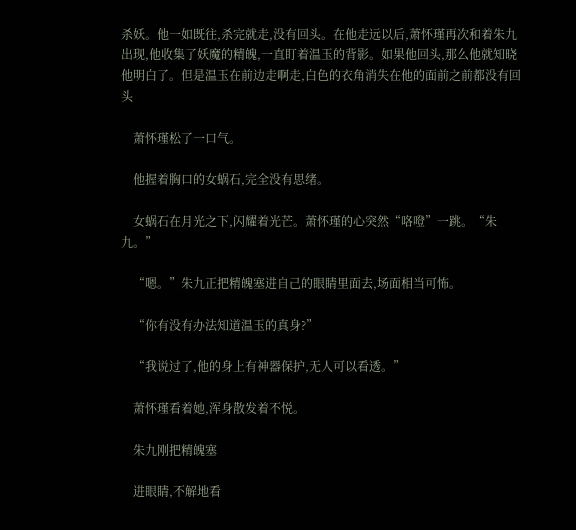杀妖。他一如既往,杀完就走,没有回头。在他走远以后,萧怀瑾再次和着朱九出现,他收集了妖魔的精魄,一直盯着温玉的背影。如果他回头,那么他就知晓他明白了。但是温玉在前边走啊走,白色的衣角消失在他的面前之前都没有回头

    萧怀瑾松了一口气。

    他握着胸口的女蜗石,完全没有思绪。

    女蜗石在月光之下,闪耀着光芒。萧怀瑾的心突然“咯噔”一跳。“朱九。”

    “嗯。”朱九正把精魄塞进自己的眼睛里面去,场面相当可怖。

    “你有没有办法知道温玉的真身?”

    “我说过了,他的身上有神器保护,无人可以看透。”

    萧怀瑾看着她,浑身散发着不悦。

    朱九刚把精魄塞

    进眼睛,不解地看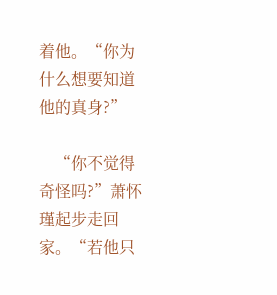着他。“你为什么想要知道他的真身?”

    “你不觉得奇怪吗?”萧怀瑾起步走回家。“若他只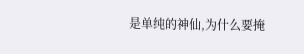是单纯的神仙,为什么要掩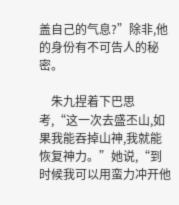盖自己的气息?”除非,他的身份有不可告人的秘密。

    朱九捏着下巴思考,“这一次去盛丕山,如果我能吞掉山神,我就能恢复神力。”她说,“到时候我可以用蛮力冲开他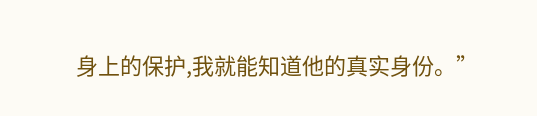身上的保护,我就能知道他的真实身份。”